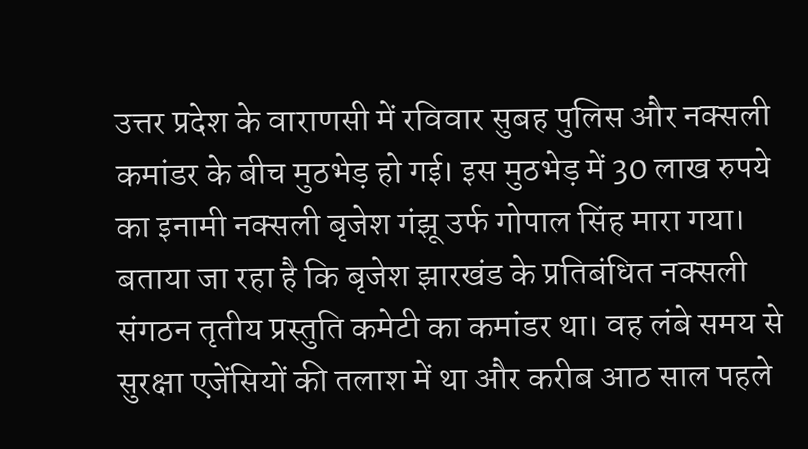उत्तर प्रदेश के वाराणसी में रविवार सुबह पुलिस और नक्सली कमांडर के बीच मुठभेड़ हो गई। इस मुठभेड़ में 30 लाख रुपये का इनामी नक्सली बृजेश गंझू उर्फ गोपाल सिंह मारा गया। बताया जा रहा है कि बृजेश झारखंड के प्रतिबंधित नक्सली संगठन तृतीय प्रस्तुति कमेटी का कमांडर था। वह लंबे समय से सुरक्षा एजेंसियों की तलाश में था और करीब आठ साल पहले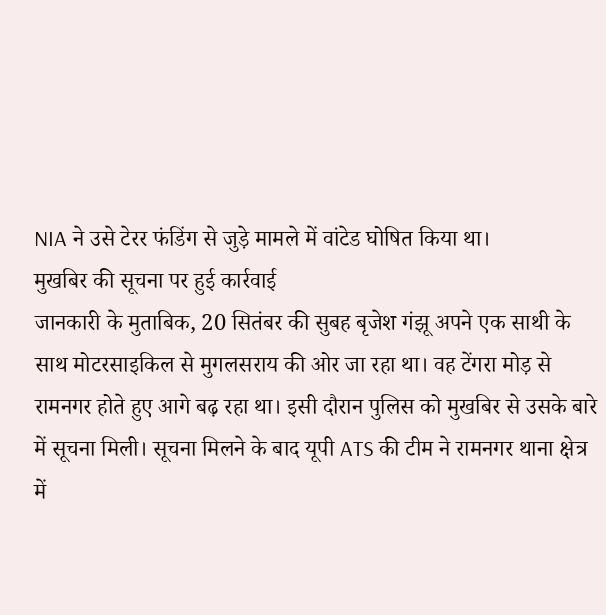NIA ने उसे टेरर फंडिंग से जुड़े मामले में वांटेड घोषित किया था।
मुखबिर की सूचना पर हुई कार्रवाई
जानकारी के मुताबिक, 20 सितंबर की सुबह बृजेश गंझू अपने एक साथी के साथ मोटरसाइकिल से मुगलसराय की ओर जा रहा था। वह टेंगरा मोड़ से रामनगर होते हुए आगे बढ़ रहा था। इसी दौरान पुलिस को मुखबिर से उसके बारे में सूचना मिली। सूचना मिलने के बाद यूपी ATS की टीम ने रामनगर थाना क्षेत्र में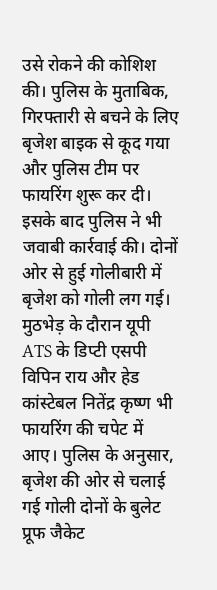उसे रोकने की कोशिश की। पुलिस के मुताबिक, गिरफ्तारी से बचने के लिए बृजेश बाइक से कूद गया और पुलिस टीम पर फायरिंग शुरू कर दी। इसके बाद पुलिस ने भी जवाबी कार्रवाई की। दोनों ओर से हुई गोलीबारी में बृजेश को गोली लग गई। मुठभेड़ के दौरान यूपी ATS के डिप्टी एसपी विपिन राय और हेड कांस्टेबल नितेंद्र कृष्ण भी फायरिंग की चपेट में आए। पुलिस के अनुसार, बृजेश की ओर से चलाई गई गोली दोनों के बुलेट प्रूफ जैकेट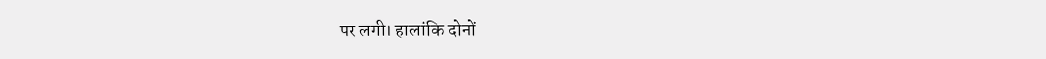पर लगी। हालांकि दोनों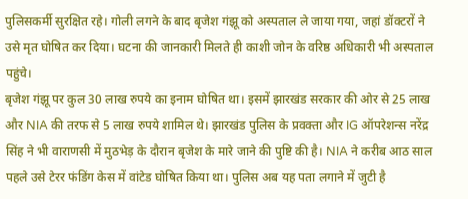पुलिसकर्मी सुरक्षित रहे। गोली लगने के बाद बृजेश गंझू को अस्पताल ले जाया गया, जहां डॉक्टरों ने उसे मृत घोषित कर दिया। घटना की जानकारी मिलते ही काशी जोन के वरिष्ठ अधिकारी भी अस्पताल पहुंचे।
बृजेश गंझू पर कुल 30 लाख रुपये का इनाम घोषित था। इसमें झारखंड सरकार की ओर से 25 लाख और NIA की तरफ से 5 लाख रुपये शामिल थे। झारखंड पुलिस के प्रवक्ता और IG ऑपरेशन्स नरेंद्र सिंह ने भी वाराणसी में मुठभेड़ के दौरान बृजेश के मारे जाने की पुष्टि की है। NIA ने करीब आठ साल पहले उसे टेरर फंडिंग केस में वांटेड घोषित किया था। पुलिस अब यह पता लगाने में जुटी है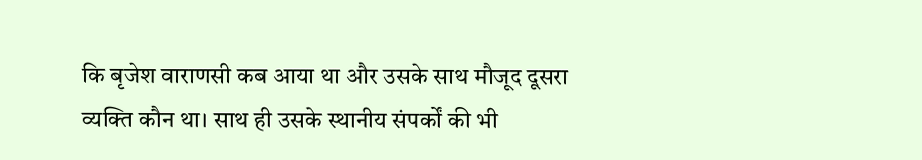कि बृजेश वाराणसी कब आया था और उसके साथ मौजूद दूसरा व्यक्ति कौन था। साथ ही उसके स्थानीय संपर्कों की भी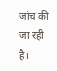जांच की जा रही है।